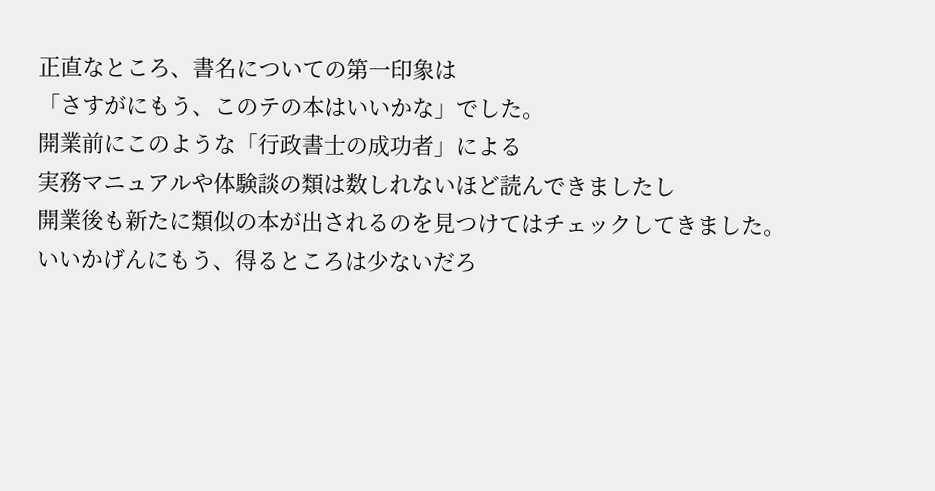正直なところ、書名についての第一印象は
「さすがにもう、このテの本はいいかな」でした。
開業前にこのような「行政書士の成功者」による
実務マニュアルや体験談の類は数しれないほど読んできましたし
開業後も新たに類似の本が出されるのを見つけてはチェックしてきました。
いいかげんにもう、得るところは少ないだろ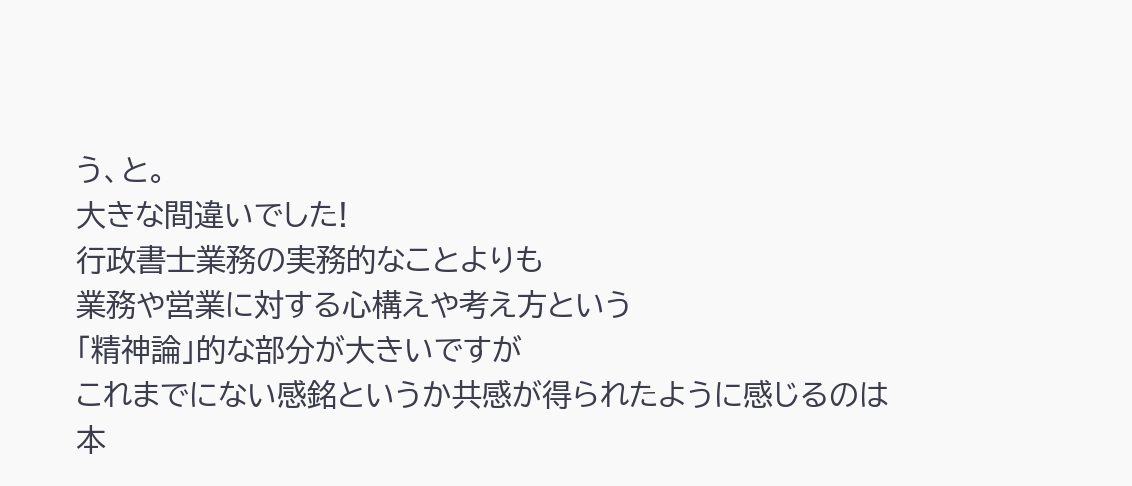う、と。
大きな間違いでした!
行政書士業務の実務的なことよりも
業務や営業に対する心構えや考え方という
「精神論」的な部分が大きいですが
これまでにない感銘というか共感が得られたように感じるのは
本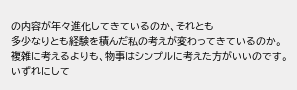の内容が年々進化してきているのか、それとも
多少なりとも経験を積んだ私の考えが変わってきているのか。
複雑に考えるよりも、物事はシンプルに考えた方がいいのです。
いずれにして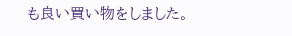も良い買い物をしました。